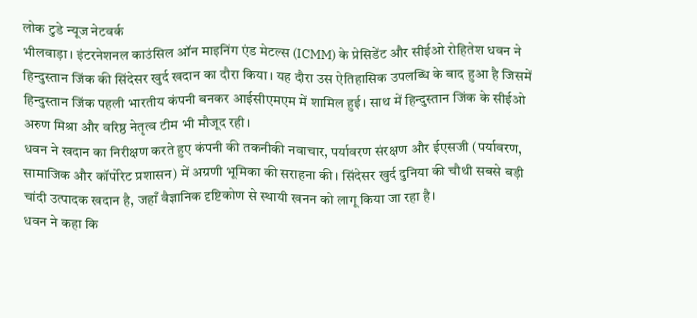लोक टुडे न्यूज नेटवर्क
भीलवाड़ा। इंटरनेशनल काउंसिल ऑन माइनिंग एंड मेटल्स (ICMM) के प्रेसिडेंट और सीईओ रोहितेश धवन ने हिन्दुस्तान जिंक की सिंदेसर खुर्द खदान का दौरा किया। यह दौरा उस ऐतिहासिक उपलब्धि के बाद हुआ है जिसमें हिन्दुस्तान जिंक पहली भारतीय कंपनी बनकर आईसीएमएम में शामिल हुई। साथ में हिन्दुस्तान जिंक के सीईओ अरुण मिश्रा और वरिष्ठ नेतृत्व टीम भी मौजूद रही।
धवन ने खदान का निरीक्षण करते हुए कंपनी की तकनीकी नवाचार, पर्यावरण संरक्षण और ईएसजी (पर्यावरण, सामाजिक और कॉर्पोरेट प्रशासन) में अग्रणी भूमिका की सराहना की। सिंदेसर खुर्द दुनिया की चौथी सबसे बड़ी चांदी उत्पादक खदान है, जहाँ वैज्ञानिक दृष्टिकोण से स्थायी खनन को लागू किया जा रहा है।
धवन ने कहा कि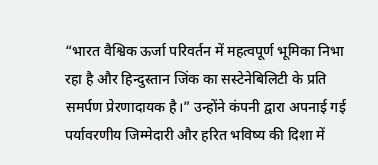“भारत वैश्विक ऊर्जा परिवर्तन में महत्वपूर्ण भूमिका निभा रहा है और हिन्दुस्तान जिंक का सस्टेनेबिलिटी के प्रति समर्पण प्रेरणादायक है।” उन्होंने कंपनी द्वारा अपनाई गई पर्यावरणीय जिम्मेदारी और हरित भविष्य की दिशा में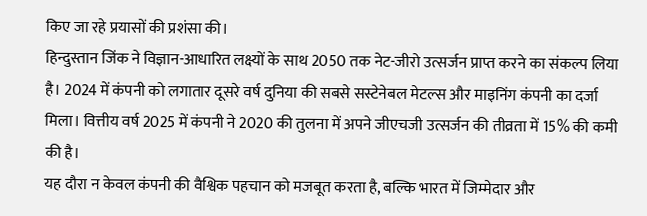किए जा रहे प्रयासों की प्रशंसा की।
हिन्दुस्तान जिंक ने विज्ञान-आधारित लक्ष्यों के साथ 2050 तक नेट-जीरो उत्सर्जन प्राप्त करने का संकल्प लिया है। 2024 में कंपनी को लगातार दूसरे वर्ष दुनिया की सबसे सस्टेनेबल मेटल्स और माइनिंग कंपनी का दर्जा मिला। वित्तीय वर्ष 2025 में कंपनी ने 2020 की तुलना में अपने जीएचजी उत्सर्जन की तीव्रता में 15% की कमी की है।
यह दौरा न केवल कंपनी की वैश्विक पहचान को मजबूत करता है, बल्कि भारत में जिम्मेदार और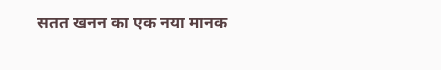सतत खनन का एक नया मानक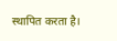स्थापित करता है।